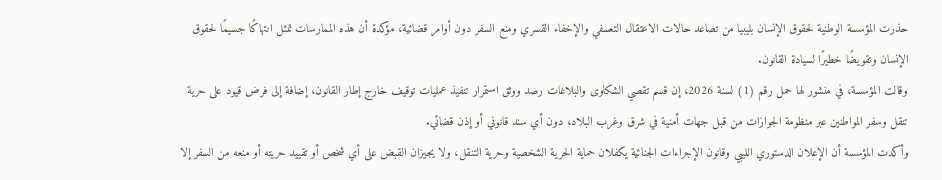حذرت المؤسسة الوطنية لحقوق الإنسان بليبيا من تصاعد حالات الاعتقال التعسفي والإخفاء القسري ومنع السفر دون أوامر قضائية، مؤكدة أن هذه الممارسات تمثل انتهاكًا جسيمًا لحقوق الإنسان وتقويضًا خطيرًا لسيادة القانون.
وقالت المؤسسة، في منشور لها حمل رقم (1) لسنة 2026، إن قسم تقصي الشكاوى والبلاغات رصد ووثق استمرار تنفيذ عمليات توقيف خارج إطار القانون، إضافة إلى فرض قيود على حرية تنقل وسفر المواطنين عبر منظومة الجوازات من قبل جهات أمنية في شرق وغرب البلاد، دون أي سند قانوني أو إذن قضائي.
وأكدت المؤسسة أن الإعلان الدستوري الليبي وقانون الإجراءات الجنائية يكفلان حماية الحرية الشخصية وحرية التنقل، ولا يجيزان القبض على أي شخص أو تقييد حريته أو منعه من السفر إلا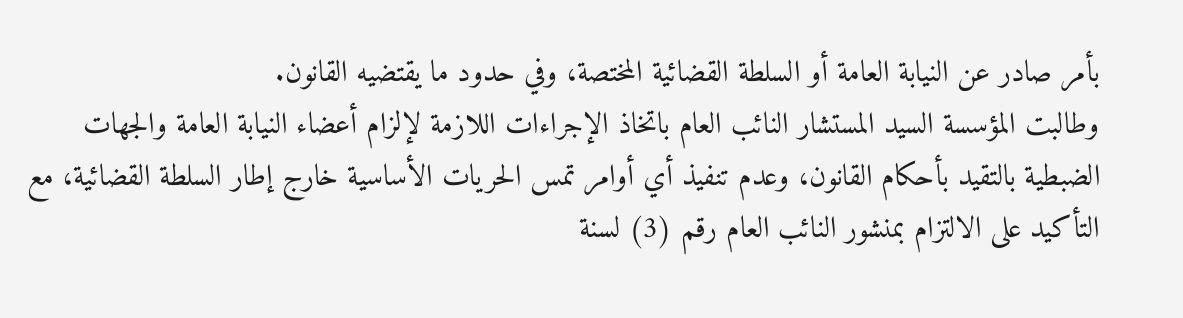بأمر صادر عن النيابة العامة أو السلطة القضائية المختصة، وفي حدود ما يقتضيه القانون.
وطالبت المؤسسة السيد المستشار النائب العام باتخاذ الإجراءات اللازمة لإلزام أعضاء النيابة العامة والجهات الضبطية بالتقيد بأحكام القانون، وعدم تنفيذ أي أوامر تمس الحريات الأساسية خارج إطار السلطة القضائية، مع التأكيد على الالتزام بمنشور النائب العام رقم (3) لسنة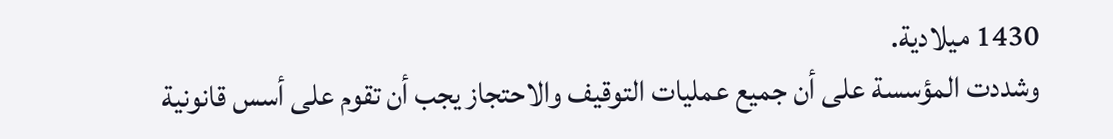1430 ميلادية.
وشددت المؤسسة على أن جميع عمليات التوقيف والاحتجاز يجب أن تقوم على أسس قانونية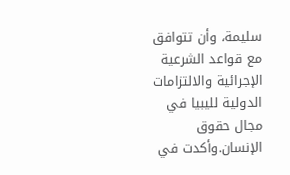سليمة، وأن تتوافق مع قواعد الشرعية الإجرائية والالتزامات الدولية لليبيا في مجال حقوق الإنسان.وأكدت في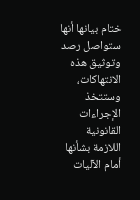ختام بيانها أنها ستواصل رصد وتوثيق هذه الانتهاكات، وستتخذ الإجراءات القانونية اللازمة بشأنها أمام الآليات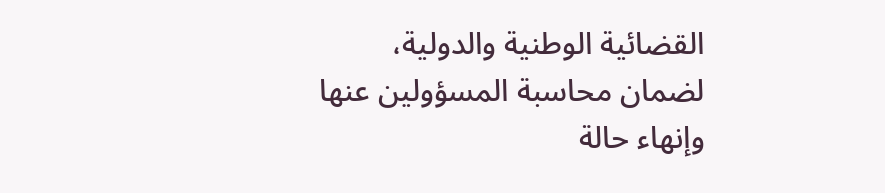القضائية الوطنية والدولية، لضمان محاسبة المسؤولين عنها وإنهاء حالة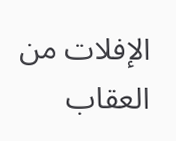الإفلات من العقاب